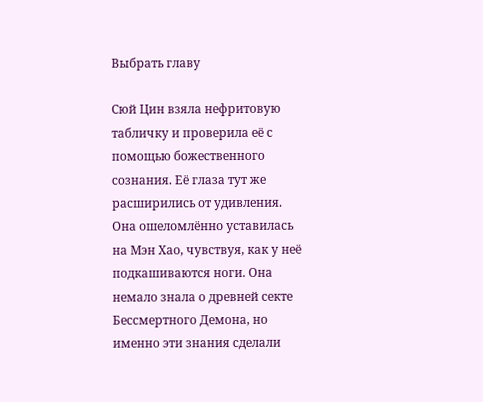Выбрать главу

Сюй Цин взяла нефритовую табличку и проверила её с помощью божественного сознания. Её глаза тут же расширились от удивления. Она ошеломлённо уставилась на Мэн Хао, чувствуя, как у неё подкашиваются ноги. Она немало знала о древней секте Бессмертного Демона, но именно эти знания сделали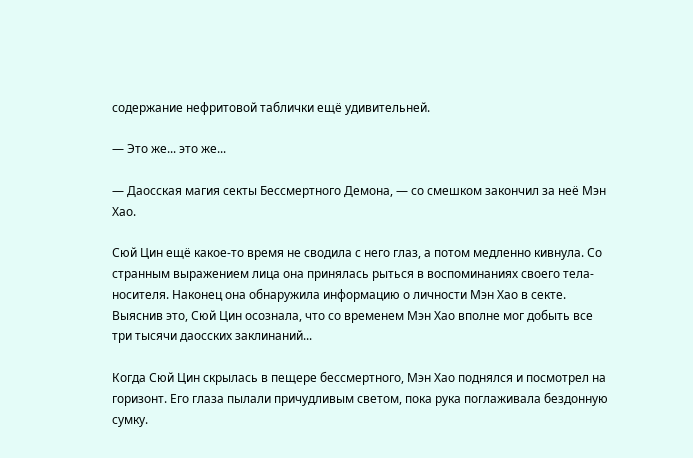содержание нефритовой таблички ещё удивительней.

— Это же... это же...

— Даосская магия секты Бессмертного Демона, — со смешком закончил за неё Мэн Хао.

Сюй Цин ещё какое-то время не сводила с него глаз, а потом медленно кивнула. Со странным выражением лица она принялась рыться в воспоминаниях своего тела-носителя. Наконец она обнаружила информацию о личности Мэн Хао в секте. Выяснив это, Сюй Цин осознала, что со временем Мэн Хао вполне мог добыть все три тысячи даосских заклинаний...

Когда Сюй Цин скрылась в пещере бессмертного, Мэн Хао поднялся и посмотрел на горизонт. Его глаза пылали причудливым светом, пока рука поглаживала бездонную сумку.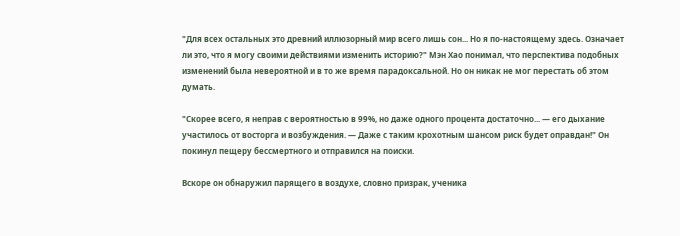"Для всех остальных это древний иллюзорный мир всего лишь сон... Но я по-настоящему здесь. Означает ли это, что я могу своими действиями изменить историю?" Мэн Хао понимал, что перспектива подобных изменений была невероятной и в то же время парадоксальной. Но он никак не мог перестать об этом думать.

"Скорее всего, я неправ с вероятностью в 99%, но даже одного процента достаточно... — его дыхание участилось от восторга и возбуждения. — Даже с таким крохотным шансом риск будет оправдан!" Он покинул пещеру бессмертного и отправился на поиски.

Вскоре он обнаружил парящего в воздухе, словно призрак, ученика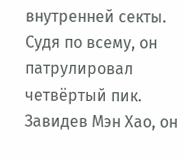внутренней секты. Судя по всему, он патрулировал четвёртый пик. Завидев Мэн Хао, он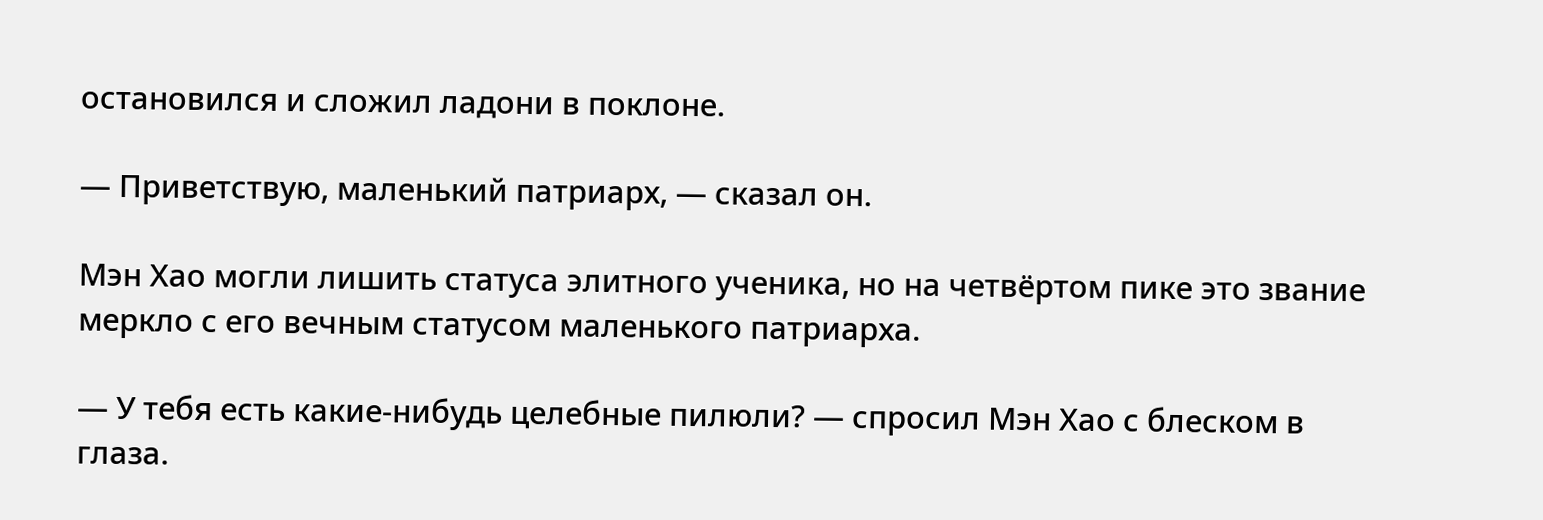остановился и сложил ладони в поклоне.

— Приветствую, маленький патриарх, — сказал он.

Мэн Хао могли лишить статуса элитного ученика, но на четвёртом пике это звание меркло с его вечным статусом маленького патриарха.

— У тебя есть какие-нибудь целебные пилюли? — спросил Мэн Хао с блеском в глаза.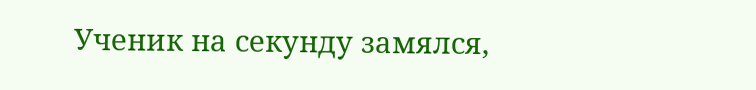Ученик на секунду замялся,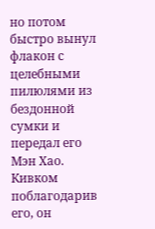но потом быстро вынул флакон с целебными пилюлями из бездонной сумки и передал его Мэн Хао. Кивком поблагодарив его, он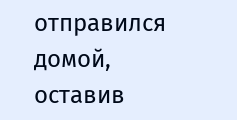отправился домой, оставив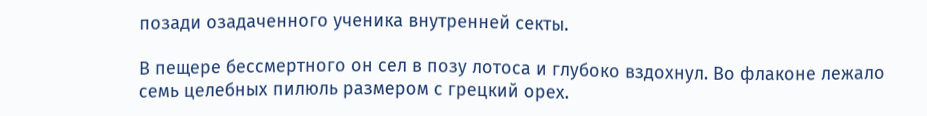позади озадаченного ученика внутренней секты.

В пещере бессмертного он сел в позу лотоса и глубоко вздохнул. Во флаконе лежало семь целебных пилюль размером с грецкий орех.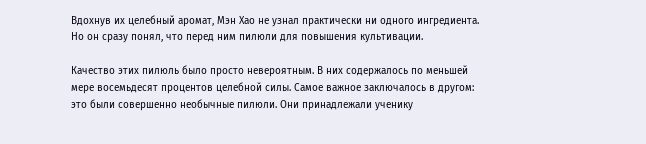Вдохнув их целебный аромат, Мэн Хао не узнал практически ни одного ингредиента. Но он сразу понял, что перед ним пилюли для повышения культивации.

Качество этих пилюль было просто невероятным. В них содержалось по меньшей мере восемьдесят процентов целебной силы. Самое важное заключалось в другом: это были совершенно необычные пилюли. Они принадлежали ученику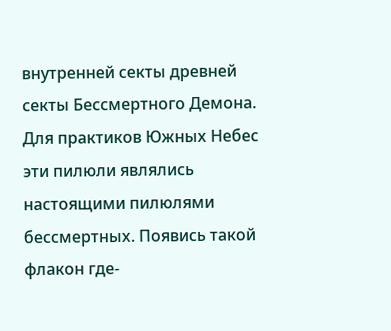внутренней секты древней секты Бессмертного Демона. Для практиков Южных Небес эти пилюли являлись настоящими пилюлями бессмертных. Появись такой флакон где-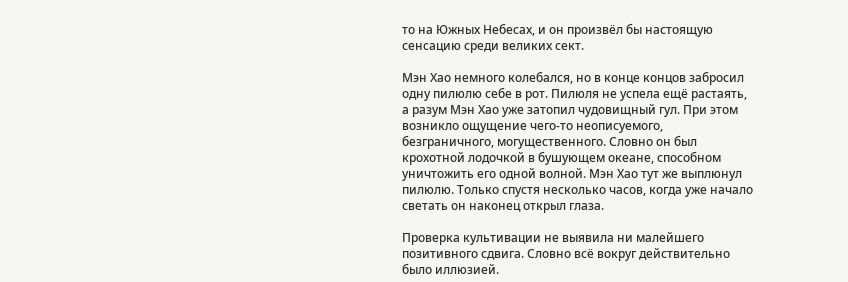то на Южных Небесах, и он произвёл бы настоящую сенсацию среди великих сект.

Мэн Хао немного колебался, но в конце концов забросил одну пилюлю себе в рот. Пилюля не успела ещё растаять, а разум Мэн Хао уже затопил чудовищный гул. При этом возникло ощущение чего-то неописуемого, безграничного, могущественного. Словно он был крохотной лодочкой в бушующем океане, способном уничтожить его одной волной. Мэн Хао тут же выплюнул пилюлю. Только спустя несколько часов, когда уже начало светать он наконец открыл глаза.

Проверка культивации не выявила ни малейшего позитивного сдвига. Словно всё вокруг действительно было иллюзией.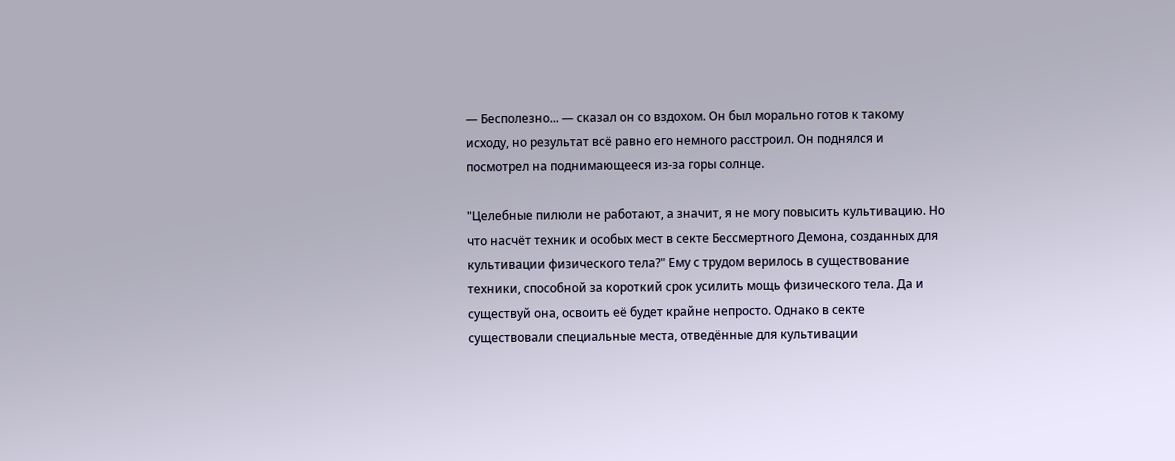— Бесполезно... — сказал он со вздохом. Он был морально готов к такому исходу, но результат всё равно его немного расстроил. Он поднялся и посмотрел на поднимающееся из-за горы солнце.

"Целебные пилюли не работают, а значит, я не могу повысить культивацию. Но что насчёт техник и особых мест в секте Бессмертного Демона, созданных для культивации физического тела?" Ему с трудом верилось в существование техники, способной за короткий срок усилить мощь физического тела. Да и существуй она, освоить её будет крайне непросто. Однако в секте существовали специальные места, отведённые для культивации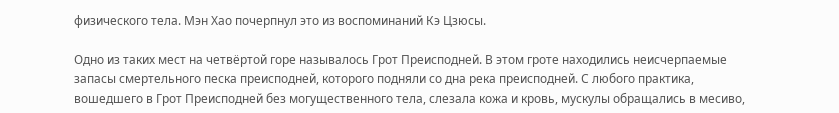физического тела. Мэн Хао почерпнул это из воспоминаний Кэ Цзюсы.

Одно из таких мест на четвёртой горе называлось Грот Преисподней. В этом гроте находились неисчерпаемые запасы смертельного песка преисподней, которого подняли со дна река преисподней. С любого практика, вошедшего в Грот Преисподней без могущественного тела, слезала кожа и кровь, мускулы обращались в месиво,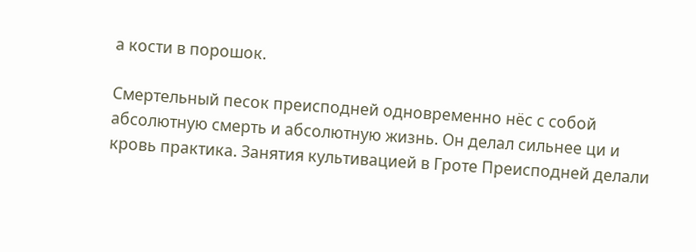а кости в порошок.

Смертельный песок преисподней одновременно нёс с собой абсолютную смерть и абсолютную жизнь. Он делал сильнее ци и кровь практика. Занятия культивацией в Гроте Преисподней делали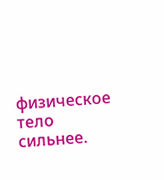физическое тело сильнее.